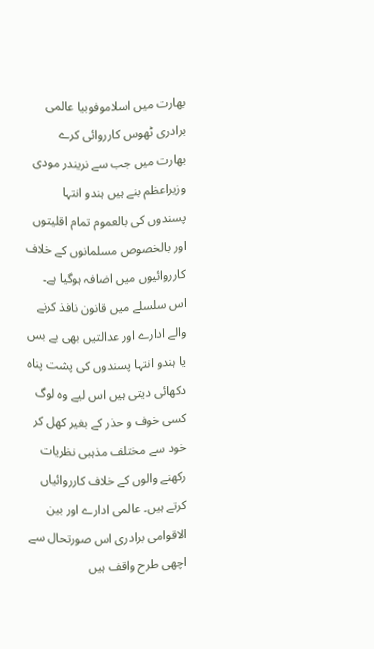بھارت میں اسلاموفوبیا عالمی برادری ٹھوس کارروائی کرے
بھارت میں جب سے نریندر مودی وزیراعظم بنے ہیں ہندو انتہا پسندوں کی بالعموم تمام اقلیتوں اور بالخصوص مسلمانوں کے خلاف کارروائیوں میں اضافہ ہوگیا ہے۔ اس سلسلے میں قانون نافذ کرنے والے ادارے اور عدالتیں بھی بے بس یا ہندو انتہا پسندوں کی پشت پناہ دکھائی دیتی ہیں اس لیے وہ لوگ کسی خوف و حذر کے بغیر کھل کر خود سے مختلف مذہبی نظریات رکھنے والوں کے خلاف کارروائیاں کرتے ہیں۔ عالمی ادارے اور بین الاقوامی برادری اس صورتحال سے اچھی طرح واقف ہیں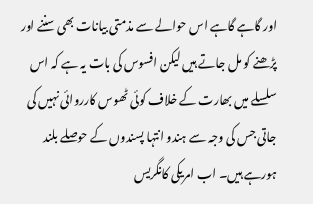اور گاہے گاہے اس حوالے سے مذمتی بیانات بھی سننے اور پڑھنے کو مل جاتے ہیں لیکن افسوس کی بات یہ ہے کہ اس سلسلے میں بھارت کے خلاف کوئی ٹھوس کارروائی نہیں کی جاتی جس کی وجہ سے ہندو انتہا پسندوں کے حوصلے بلند ہورہے ہیں۔ اب امریکی کانگریس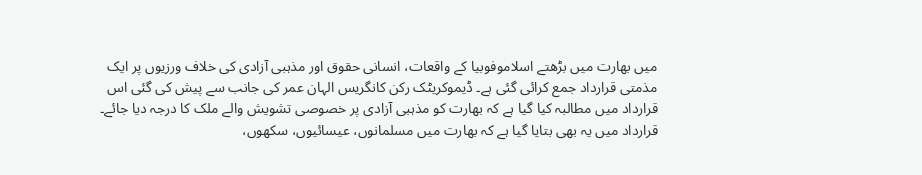میں بھارت میں بڑھتے اسلاموفوبیا کے واقعات، انسانی حقوق اور مذہبی آزادی کی خلاف ورزیوں پر ایک مذمتی قرارداد جمع کرائی گئی ہے۔ ڈیموکریٹک رکن کانگریس الہان عمر کی جانب سے پیش کی گئی اس قرارداد میں مطالبہ کیا گیا ہے کہ بھارت کو مذہبی آزادی پر خصوصی تشویش والے ملک کا درجہ دیا جائے۔ قرارداد میں یہ بھی بتایا گیا ہے کہ بھارت میں مسلمانوں، عیسائیوں، سکھوں،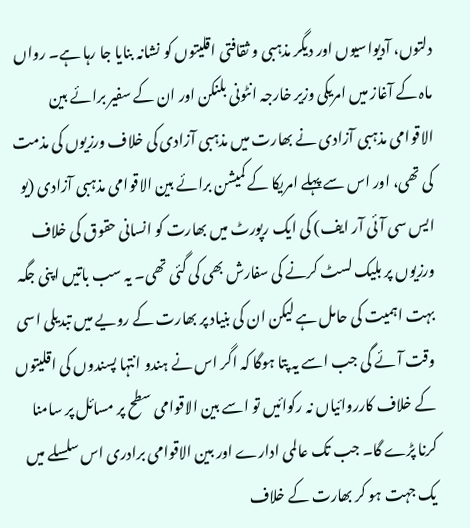دلتوں، آدیواسیوں اور دیگر مذہبی و ثقافتی اقلیتوں کو نشانہ بنایا جا رہا ہے۔ رواں ماہ کے آغاز میں امریکی وزیر خارجہ انٹونی بلنکن اور ان کے سفیر برائے بین الاقوامی مذہبی آزادی نے بھارت میں مذہبی آزادی کی خلاف ورزیوں کی مذمت کی تھی، اور اس سے پہلے امریکا کے کمیشن برائے بین الاقوامی مذہبی آزادی (یو ایس سی آئی آر ایف) کی ایک رپورٹ میں بھارت کو انسانی حقوق کی خلاف ورزیوں پر بلیک لسٹ کرنے کی سفارش بھی کی گئی تھی۔ یہ سب باتیں اپنی جگہ بہت اہمیت کی حامل ہے لیکن ان کی بنیاد پر بھارت کے رویے میں تبدیلی اسی وقت آئے گی جب اسے یہ پتا ہوگا کہ اگر اس نے ہندو انتہا پسندوں کی اقلیتوں کے خلاف کارروائیاں نہ رکوائیں تو اسے بین الاقوامی سطح پر مسائل پر سامنا کرنا پڑے گا۔ جب تک عالمی ادارے اور بین الاقوامی برادری اس سلسلے میں یک جہت ہو کر بھارت کے خلاف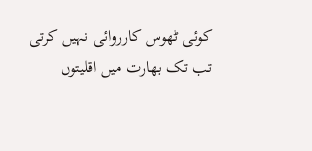کوئی ٹھوس کارروائی نہیں کرتی تب تک بھارت میں اقلیتوں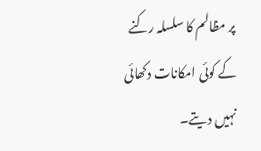پر مظالم کا سلسلہ رکنے کے کوئی امکانات دکھائی نہیں دیتے۔